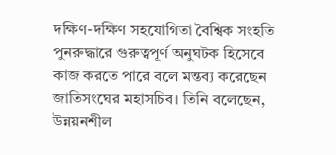দক্ষিণ-দক্ষিণ সহযোগিতা বৈশ্বিক সংহতি পুনরুদ্ধারে গুরুত্বপূর্ণ অনুঘটক হিসেবে কাজ করতে পারে বলে মন্তব্য করেছেন জাতিসংঘের মহাসচিব। তিনি বলেছেন, উন্নয়নশীল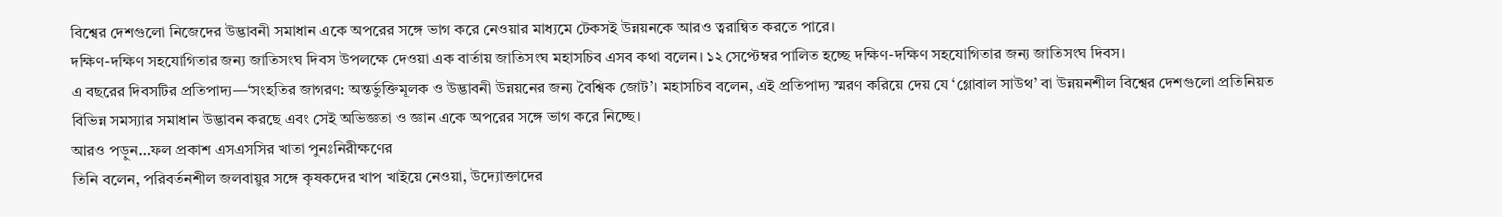বিশ্বের দেশগুলো নিজেদের উদ্ভাবনী সমাধান একে অপরের সঙ্গে ভাগ করে নেওয়ার মাধ্যমে টেকসই উন্নয়নকে আরও ত্বরান্বিত করতে পারে।
দক্ষিণ-দক্ষিণ সহযোগিতার জন্য জাতিসংঘ দিবস উপলক্ষে দেওয়া এক বার্তায় জাতিসংঘ মহাসচিব এসব কথা বলেন। ১২ সেপ্টেম্বর পালিত হচ্ছে দক্ষিণ-দক্ষিণ সহযোগিতার জন্য জাতিসংঘ দিবস।
এ বছরের দিবসটির প্রতিপাদ্য—‘সংহতির জাগরণ: অন্তর্ভুক্তিমূলক ও উদ্ভাবনী উন্নয়নের জন্য বৈশ্বিক জোট’। মহাসচিব বলেন, এই প্রতিপাদ্য স্মরণ করিয়ে দেয় যে ‘গ্লোবাল সাউথ’ বা উন্নয়নশীল বিশ্বের দেশগুলো প্রতিনিয়ত বিভিন্ন সমস্যার সমাধান উদ্ভাবন করছে এবং সেই অভিজ্ঞতা ও জ্ঞান একে অপরের সঙ্গে ভাগ করে নিচ্ছে।
আরও পড়ুন…ফল প্রকাশ এসএসসির খাতা পুনঃনিরীক্ষণের
তিনি বলেন, পরিবর্তনশীল জলবায়ুর সঙ্গে কৃষকদের খাপ খাইয়ে নেওয়া, উদ্যোক্তাদের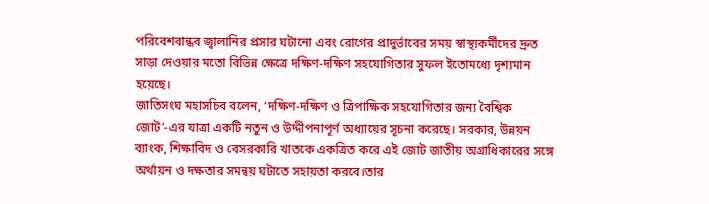পরিবেশবান্ধব জ্বালানির প্রসার ঘটানো এবং রোগের প্রাদুর্ভাবের সময় স্বাস্থ্যকর্মীদের দ্রুত সাড়া দেওয়ার মতো বিভিন্ন ক্ষেত্রে দক্ষিণ-দক্ষিণ সহযোগিতার সুফল ইতোমধ্যে দৃশ্যমান হয়েছে।
জাতিসংঘ মহাসচিব বলেন, ‘দক্ষিণ-দক্ষিণ ও ত্রিপাক্ষিক সহযোগিতার জন্য বৈশ্বিক জোট’-এর যাত্রা একটি নতুন ও উদ্দীপনাপূর্ণ অধ্যায়ের সূচনা করেছে। সরকার, উন্নয়ন ব্যাংক, শিক্ষাবিদ ও বেসরকারি খাতকে একত্রিত করে এই জোট জাতীয় অগ্রাধিকারের সঙ্গে অর্থায়ন ও দক্ষতার সমন্বয় ঘটাতে সহায়তা করবে।তার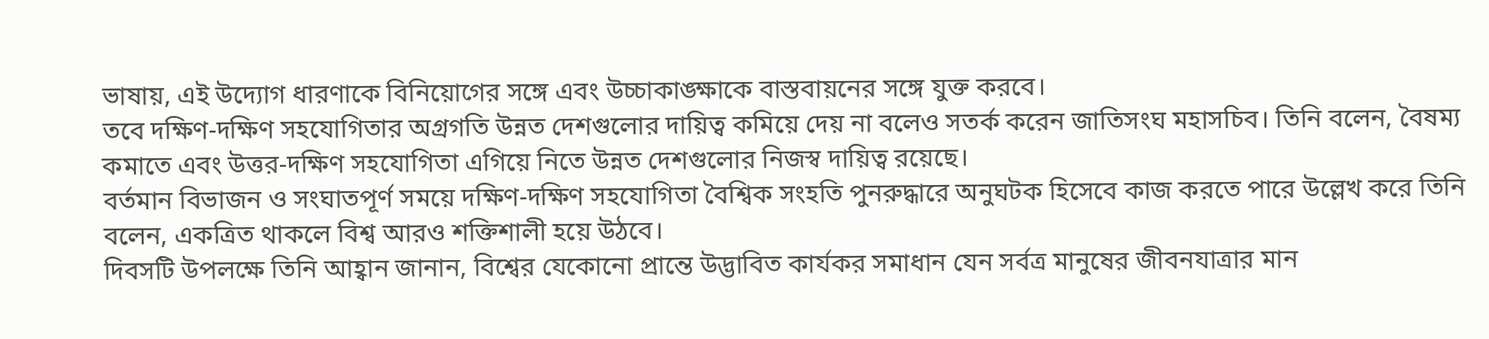ভাষায়, এই উদ্যোগ ধারণাকে বিনিয়োগের সঙ্গে এবং উচ্চাকাঙ্ক্ষাকে বাস্তবায়নের সঙ্গে যুক্ত করবে।
তবে দক্ষিণ-দক্ষিণ সহযোগিতার অগ্রগতি উন্নত দেশগুলোর দায়িত্ব কমিয়ে দেয় না বলেও সতর্ক করেন জাতিসংঘ মহাসচিব। তিনি বলেন, বৈষম্য কমাতে এবং উত্তর-দক্ষিণ সহযোগিতা এগিয়ে নিতে উন্নত দেশগুলোর নিজস্ব দায়িত্ব রয়েছে।
বর্তমান বিভাজন ও সংঘাতপূর্ণ সময়ে দক্ষিণ-দক্ষিণ সহযোগিতা বৈশ্বিক সংহতি পুনরুদ্ধারে অনুঘটক হিসেবে কাজ করতে পারে উল্লেখ করে তিনি বলেন, একত্রিত থাকলে বিশ্ব আরও শক্তিশালী হয়ে উঠবে।
দিবসটি উপলক্ষে তিনি আহ্বান জানান, বিশ্বের যেকোনো প্রান্তে উদ্ভাবিত কার্যকর সমাধান যেন সর্বত্র মানুষের জীবনযাত্রার মান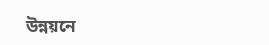উন্নয়নে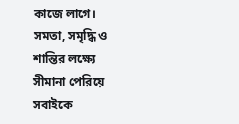কাজে লাগে। সমতা, সমৃদ্ধি ও শান্তির লক্ষ্যে সীমানা পেরিয়ে সবাইকে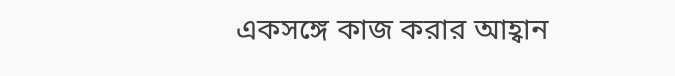একসঙ্গে কাজ করার আহ্বান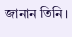জানান তিনি।